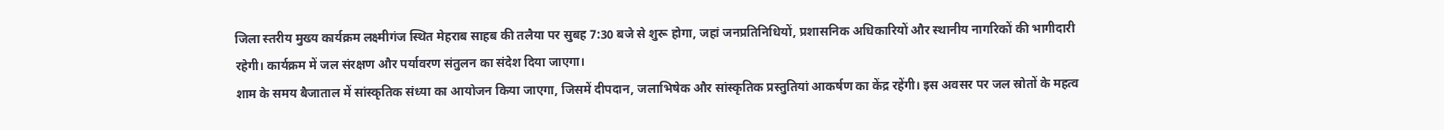जिला स्तरीय मुख्य कार्यक्रम लक्ष्मीगंज स्थित मेहराब साहब की तलैया पर सुबह 7:30 बजे से शुरू होगा, जहां जनप्रतिनिधियों, प्रशासनिक अधिकारियों और स्थानीय नागरिकों की भागीदारी रहेगी। कार्यक्रम में जल संरक्षण और पर्यावरण संतुलन का संदेश दिया जाएगा।
शाम के समय बैजाताल में सांस्कृतिक संध्या का आयोजन किया जाएगा, जिसमें दीपदान, जलाभिषेक और सांस्कृतिक प्रस्तुतियां आकर्षण का केंद्र रहेंगी। इस अवसर पर जल स्रोतों के महत्व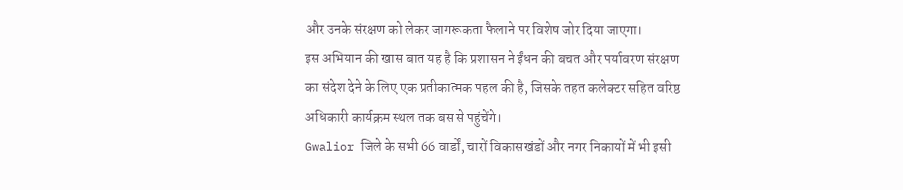और उनके संरक्षण को लेकर जागरूकता फैलाने पर विशेष जोर दिया जाएगा।
इस अभियान की खास बात यह है कि प्रशासन ने ईंधन की बचत और पर्यावरण संरक्षण का संदेश देने के लिए एक प्रतीकात्मक पहल की है, जिसके तहत कलेक्टर सहित वरिष्ठ अधिकारी कार्यक्रम स्थल तक बस से पहुंचेंगे।
Gwalior जिले के सभी 66 वार्डों, चारों विकासखंडों और नगर निकायों में भी इसी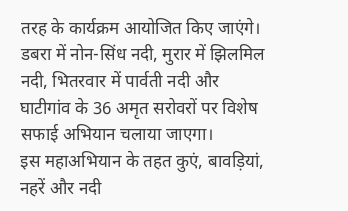तरह के कार्यक्रम आयोजित किए जाएंगे। डबरा में नोन-सिंध नदी, मुरार में झिलमिल नदी, भितरवार में पार्वती नदी और घाटीगांव के 36 अमृत सरोवरों पर विशेष सफाई अभियान चलाया जाएगा।
इस महाअभियान के तहत कुएं, बावड़ियां, नहरें और नदी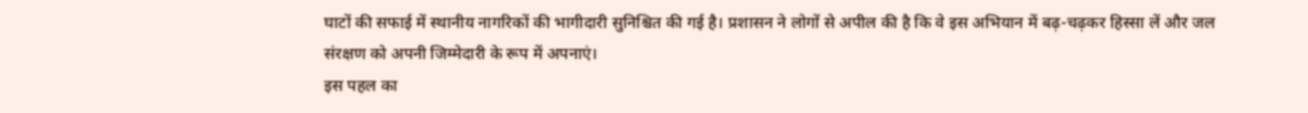घाटों की सफाई में स्थानीय नागरिकों की भागीदारी सुनिश्चित की गई है। प्रशासन ने लोगों से अपील की है कि वे इस अभियान में बढ़-चढ़कर हिस्सा लें और जल संरक्षण को अपनी जिम्मेदारी के रूप में अपनाएं।
इस पहल का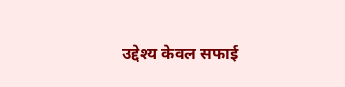उद्देश्य केवल सफाई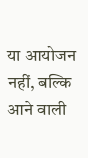या आयोजन नहीं, बल्कि आने वाली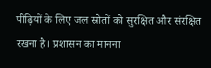पीढ़ियों के लिए जल स्रोतों को सुरक्षित और संरक्षित रखना है। प्रशासन का मानना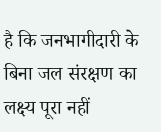है कि जनभागीदारी के बिना जल संरक्षण का लक्ष्य पूरा नहीं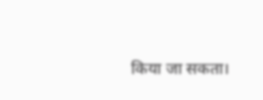किया जा सकता।